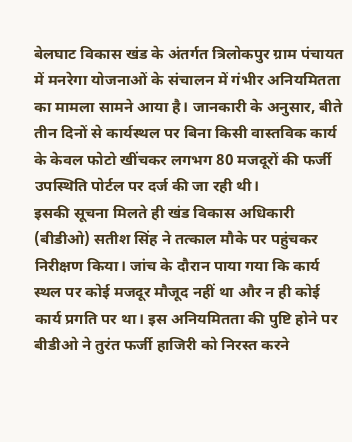बेलघाट विकास खंड के अंतर्गत त्रिलोकपुर ग्राम पंचायत में मनरेगा योजनाओं के संचालन में गंभीर अनियमितता का मामला सामने आया है। जानकारी के अनुसार, बीते तीन दिनों से कार्यस्थल पर बिना किसी वास्तविक कार्य के केवल फोटो खींचकर लगभग 80 मजदूरों की फर्जी उपस्थिति पोर्टल पर दर्ज की जा रही थी।
इसकी सूचना मिलते ही खंड विकास अधिकारी (बीडीओ) सतीश सिंह ने तत्काल मौके पर पहुंचकर निरीक्षण किया। जांच के दौरान पाया गया कि कार्य स्थल पर कोई मजदूर मौजूद नहीं था और न ही कोई कार्य प्रगति पर था। इस अनियमितता की पुष्टि होने पर बीडीओ ने तुरंत फर्जी हाजिरी को निरस्त करने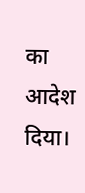का आदेश दिया।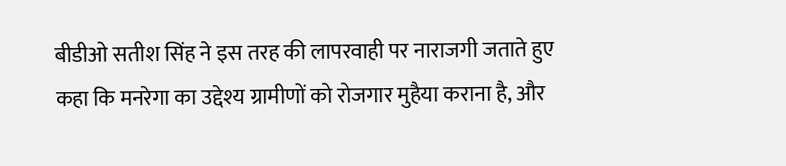बीडीओ सतीश सिंह ने इस तरह की लापरवाही पर नाराजगी जताते हुए कहा कि मनरेगा का उद्देश्य ग्रामीणों को रोजगार मुहैया कराना है, और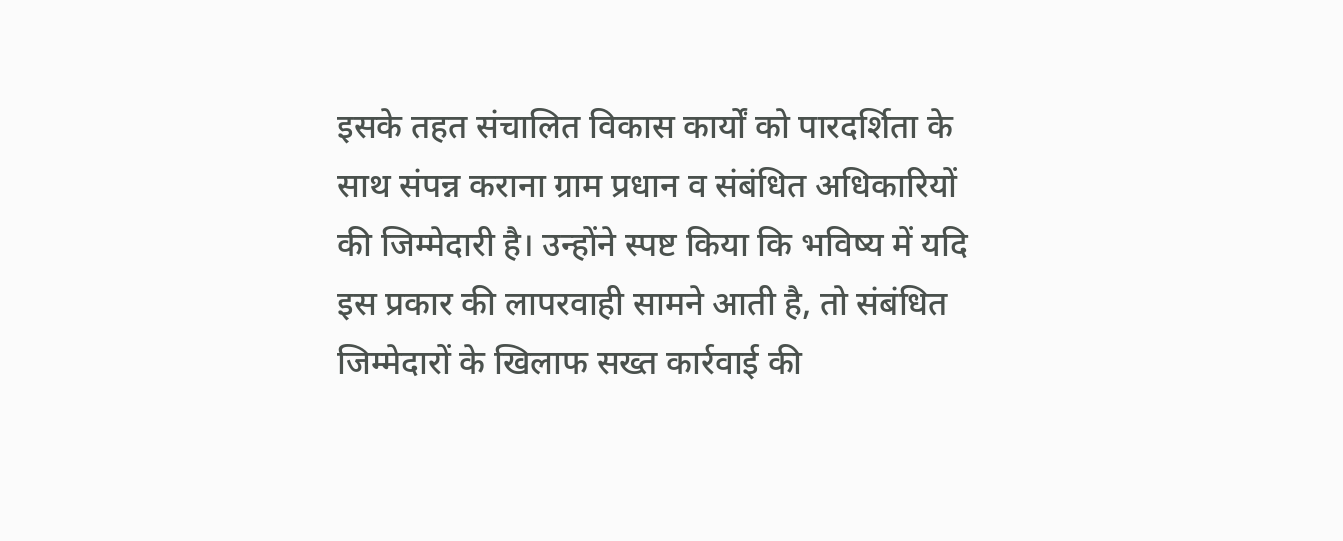इसके तहत संचालित विकास कार्यों को पारदर्शिता के साथ संपन्न कराना ग्राम प्रधान व संबंधित अधिकारियों की जिम्मेदारी है। उन्होंने स्पष्ट किया कि भविष्य में यदि इस प्रकार की लापरवाही सामने आती है, तो संबंधित जिम्मेदारों के खिलाफ सख्त कार्रवाई की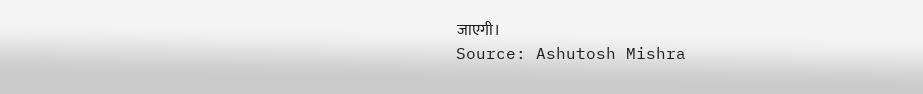जाएगी।
Source: Ashutosh Mishra